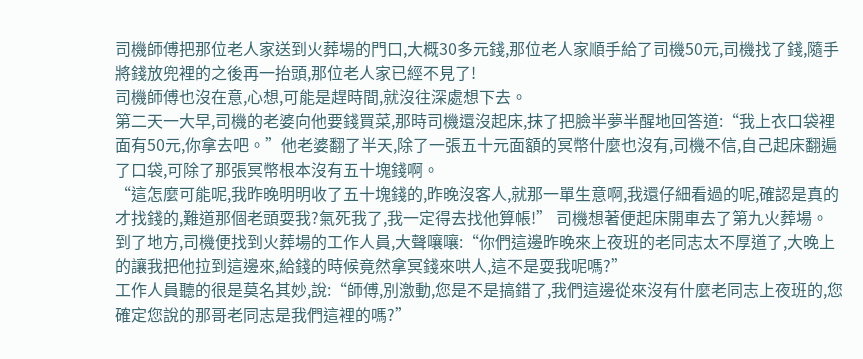司機師傅把那位老人家送到火葬場的門口,大概30多元錢,那位老人家順手給了司機50元,司機找了錢,隨手將錢放兜裡的之後再一抬頭,那位老人家已經不見了!
司機師傅也沒在意,心想,可能是趕時間,就沒往深處想下去。
第二天一大早,司機的老婆向他要錢買菜,那時司機還沒起床,抹了把臉半夢半醒地回答道:“我上衣口袋裡面有50元,你拿去吧。”他老婆翻了半天,除了一張五十元面額的冥幣什麼也沒有,司機不信,自己起床翻遍了口袋,可除了那張冥幣根本沒有五十塊錢啊。
“這怎麼可能呢,我昨晚明明收了五十塊錢的,昨晚沒客人,就那一單生意啊,我還仔細看過的呢,確認是真的才找錢的,難道那個老頭耍我?氣死我了,我一定得去找他算帳!” 司機想著便起床開車去了第九火葬場。
到了地方,司機便找到火葬場的工作人員,大聲嚷嚷:“你們這邊昨晚來上夜班的老同志太不厚道了,大晚上的讓我把他拉到這邊來,給錢的時候竟然拿冥錢來哄人,這不是耍我呢嗎?”
工作人員聽的很是莫名其妙,說:“師傅,別激動,您是不是搞錯了,我們這邊從來沒有什麼老同志上夜班的,您確定您說的那哥老同志是我們這裡的嗎?”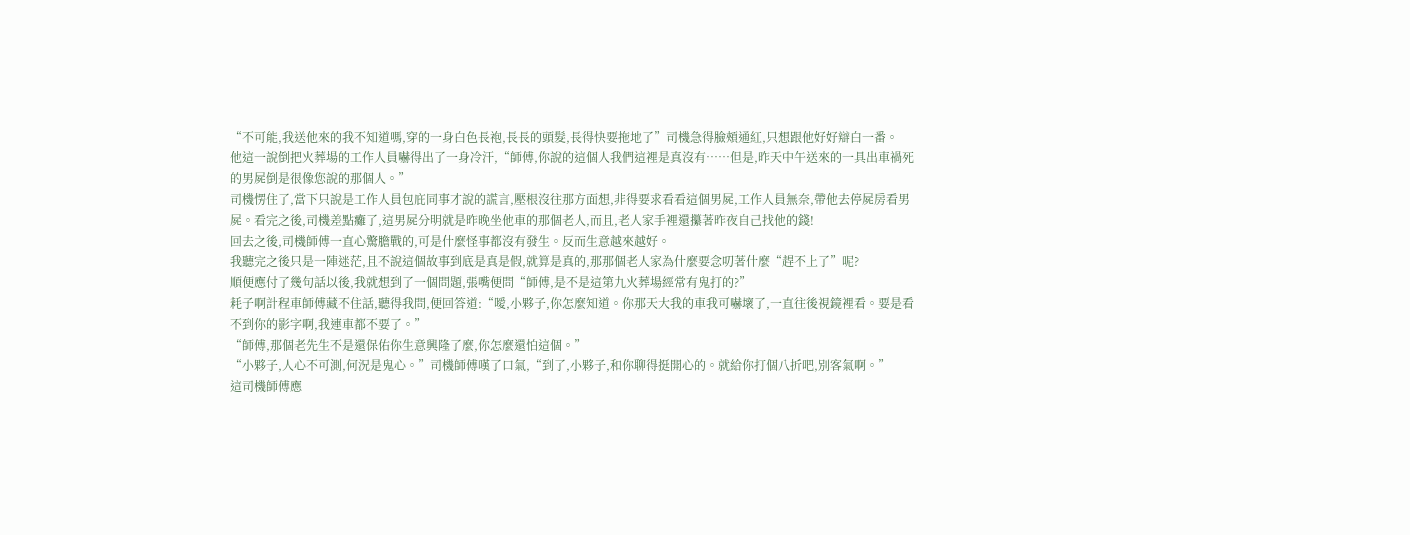“不可能,我送他來的我不知道嗎,穿的一身白色長袍,長長的頭髮,長得快要拖地了”司機急得臉頰通紅,只想跟他好好辯白一番。
他這一說倒把火葬場的工作人員嚇得出了一身冷汗,“師傅,你說的這個人我們這裡是真沒有……但是,昨天中午送來的一具出車禍死的男屍倒是很像您說的那個人。”
司機愣住了,當下只說是工作人員包庇同事才說的謊言,壓根沒往那方面想,非得要求看看這個男屍,工作人員無奈,帶他去停屍房看男屍。看完之後,司機差點癱了,這男屍分明就是昨晚坐他車的那個老人,而且,老人家手裡還攥著昨夜自己找他的錢!
回去之後,司機師傅一直心驚膽戰的,可是什麼怪事都沒有發生。反而生意越來越好。
我聽完之後只是一陣迷茫,且不說這個故事到底是真是假,就算是真的,那那個老人家為什麼要念叨著什麼“趕不上了”呢?
順便應付了幾句話以後,我就想到了一個問題,張嘴便問“師傅,是不是這第九火葬場經常有鬼打的?”
耗子啊計程車師傅藏不住話,聽得我問,便回答道:“噯,小夥子,你怎麼知道。你那天大我的車我可嚇壞了,一直往後視鏡裡看。要是看不到你的影字啊,我連車都不要了。”
“師傅,那個老先生不是還保佑你生意興隆了麼,你怎麼還怕這個。”
“小夥子,人心不可測,何況是鬼心。”司機師傅嘆了口氣,“到了,小夥子,和你聊得挺開心的。就給你打個八折吧,別客氣啊。”
這司機師傅應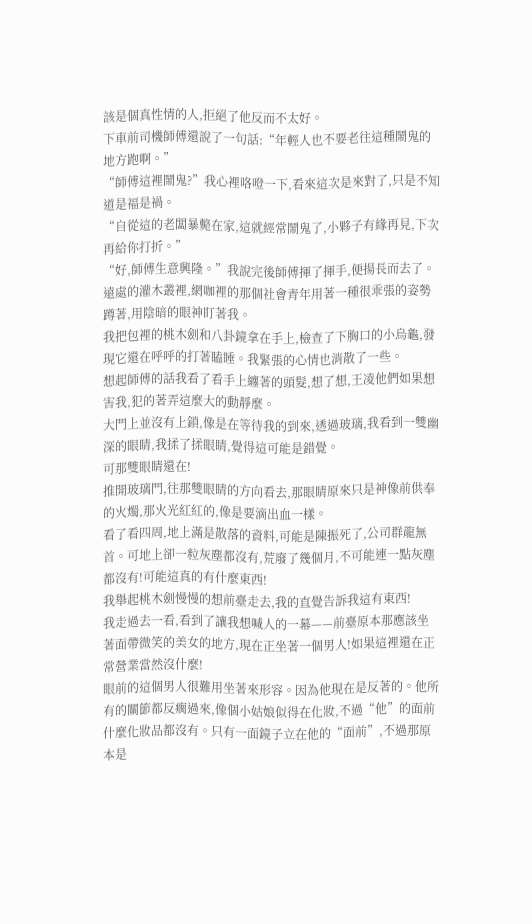該是個真性情的人,拒絕了他反而不太好。
下車前司機師傅還說了一句話:“年輕人也不要老往這種鬧鬼的地方跑啊。”
“師傅這裡鬧鬼?”我心裡咯噔一下,看來這次是來對了,只是不知道是福是禍。
“自從這的老闆暴斃在家,這就經常鬧鬼了,小夥子有緣再見,下次再給你打折。”
“好,師傅生意興隆。”我說完後師傅揮了揮手,便揚長而去了。
遠處的灌木叢裡,網咖裡的那個社會青年用著一種很乖張的姿勢蹲著,用陰暗的眼神盯著我。
我把包裡的桃木劍和八卦鏡拿在手上,檢查了下胸口的小烏龜,發現它還在呼呼的打著瞌睡。我緊張的心情也消散了一些。
想起師傅的話我看了看手上纏著的頭髮,想了想,王凌他們如果想害我,犯的著弄這麼大的動靜麼。
大門上並沒有上鎖,像是在等待我的到來,透過玻璃,我看到一雙幽深的眼睛,我揉了揉眼睛,覺得這可能是錯覺。
可那雙眼睛還在!
推開玻璃門,往那雙眼睛的方向看去,那眼睛原來只是神像前供奉的火燭,那火光紅紅的,像是要滴出血一樣。
看了看四周,地上滿是散落的資料,可能是陳振死了,公司群龍無首。可地上卻一粒灰塵都沒有,荒廢了幾個月,不可能連一點灰塵都沒有!可能這真的有什麼東西!
我舉起桃木劍慢慢的想前臺走去,我的直覺告訴我這有東西!
我走過去一看,看到了讓我想喊人的一幕——前臺原本那應該坐著面帶微笑的美女的地方,現在正坐著一個男人!如果這裡還在正常營業當然沒什麼!
眼前的這個男人很難用坐著來形容。因為他現在是反著的。他所有的關節都反瘸過來,像個小姑娘似得在化妝,不過“他”的面前什麼化妝品都沒有。只有一面鏡子立在他的“面前”,不過那原本是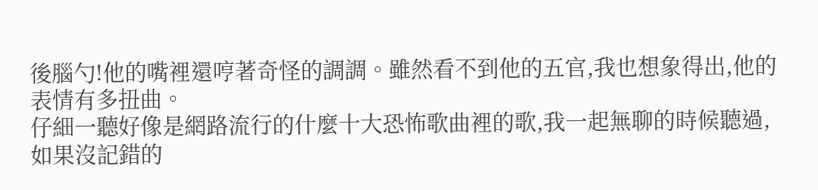後腦勺!他的嘴裡還哼著奇怪的調調。雖然看不到他的五官,我也想象得出,他的表情有多扭曲。
仔細一聽好像是網路流行的什麼十大恐怖歌曲裡的歌,我一起無聊的時候聽過,如果沒記錯的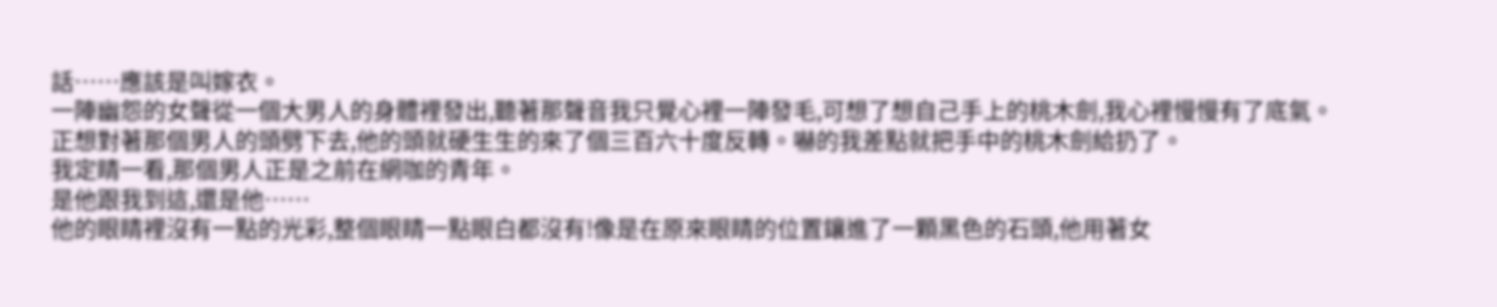話……應該是叫嫁衣。
一陣幽怨的女聲從一個大男人的身體裡發出,聽著那聲音我只覺心裡一陣發毛,可想了想自己手上的桃木劍,我心裡慢慢有了底氣。
正想對著那個男人的頭劈下去,他的頭就硬生生的來了個三百六十度反轉。嚇的我差點就把手中的桃木劍給扔了。
我定睛一看,那個男人正是之前在網咖的青年。
是他跟我到這,還是他……
他的眼睛裡沒有一點的光彩,整個眼睛一點眼白都沒有!像是在原來眼睛的位置鑲進了一顆黑色的石頭,他用著女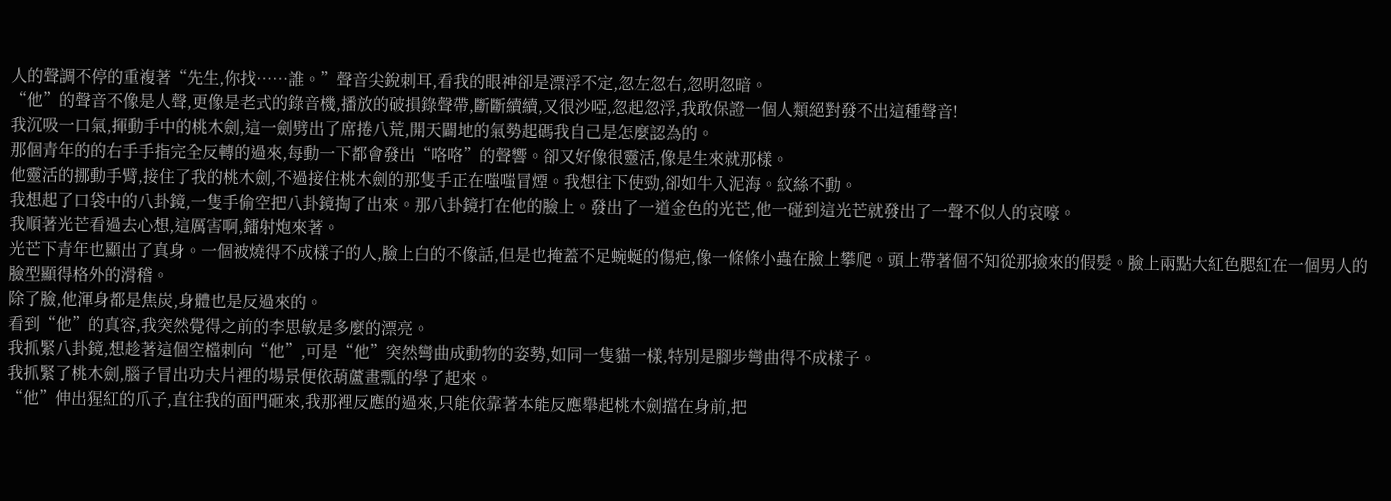人的聲調不停的重複著“先生,你找……誰。”聲音尖銳刺耳,看我的眼神卻是漂浮不定,忽左忽右,忽明忽暗。
“他”的聲音不像是人聲,更像是老式的錄音機,播放的破損錄聲帶,斷斷續續,又很沙啞,忽起忽浮,我敢保證一個人類絕對發不出這種聲音!
我沉吸一口氣,揮動手中的桃木劍,這一劍劈出了席捲八荒,開天闢地的氣勢起碼我自己是怎麼認為的。
那個青年的的右手手指完全反轉的過來,每動一下都會發出“咯咯”的聲響。卻又好像很靈活,像是生來就那樣。
他靈活的挪動手臂,接住了我的桃木劍,不過接住桃木劍的那隻手正在嗤嗤冒煙。我想往下使勁,卻如牛入泥海。紋絲不動。
我想起了口袋中的八卦鏡,一隻手偷空把八卦鏡掏了出來。那八卦鏡打在他的臉上。發出了一道金色的光芒,他一碰到這光芒就發出了一聲不似人的哀嚎。
我順著光芒看過去心想,這厲害啊,鐳射炮來著。
光芒下青年也顯出了真身。一個被燒得不成樣子的人,臉上白的不像話,但是也掩蓋不足蜿蜒的傷疤,像一條條小蟲在臉上攀爬。頭上帶著個不知從那撿來的假髮。臉上兩點大紅色腮紅在一個男人的臉型顯得格外的滑稽。
除了臉,他渾身都是焦炭,身體也是反過來的。
看到“他”的真容,我突然覺得之前的李思敏是多麼的漂亮。
我抓緊八卦鏡,想趁著這個空檔刺向“他”,可是“他”突然彎曲成動物的姿勢,如同一隻貓一樣,特別是腳步彎曲得不成樣子。
我抓緊了桃木劍,腦子冒出功夫片裡的場景便依葫蘆畫瓢的學了起來。
“他”伸出猩紅的爪子,直往我的面門砸來,我那裡反應的過來,只能依靠著本能反應舉起桃木劍擋在身前,把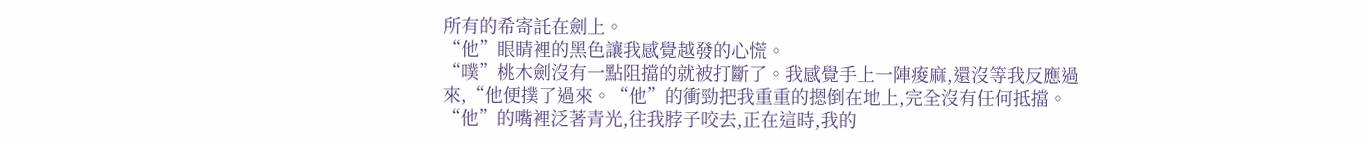所有的希寄託在劍上。
“他”眼睛裡的黑色讓我感覺越發的心慌。
“噗”桃木劍沒有一點阻擋的就被打斷了。我感覺手上一陣痠麻,還沒等我反應過來,“他便撲了過來。“他”的衝勁把我重重的摁倒在地上,完全沒有任何抵擋。
“他”的嘴裡泛著青光,往我脖子咬去,正在這時,我的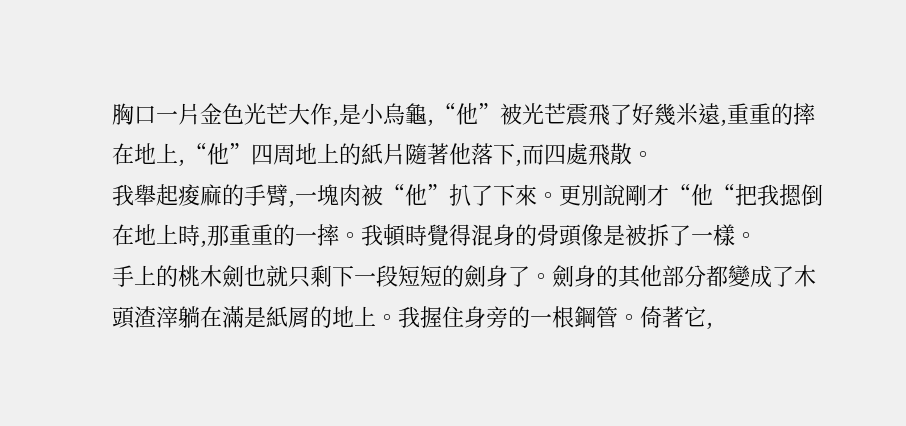胸口一片金色光芒大作,是小烏龜,“他”被光芒震飛了好幾米遠,重重的摔在地上,“他”四周地上的紙片隨著他落下,而四處飛散。
我舉起痠麻的手臂,一塊肉被“他”扒了下來。更別說剛才“他“把我摁倒在地上時,那重重的一摔。我頓時覺得混身的骨頭像是被拆了一樣。
手上的桃木劍也就只剩下一段短短的劍身了。劍身的其他部分都變成了木頭渣滓躺在滿是紙屑的地上。我握住身旁的一根鋼管。倚著它,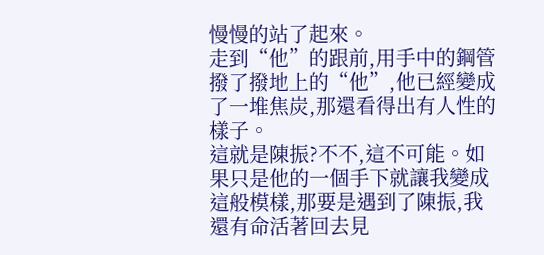慢慢的站了起來。
走到“他”的跟前,用手中的鋼管撥了撥地上的“他”,他已經變成了一堆焦炭,那還看得出有人性的樣子。
這就是陳振?不不,這不可能。如果只是他的一個手下就讓我變成這般模樣,那要是遇到了陳振,我還有命活著回去見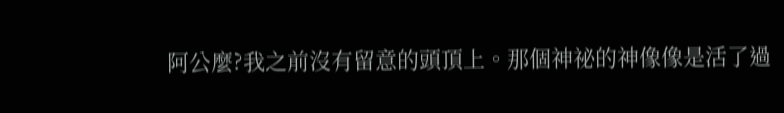阿公麼?我之前沒有留意的頭頂上。那個神祕的神像像是活了過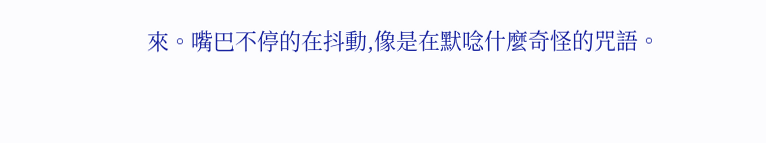來。嘴巴不停的在抖動,像是在默唸什麼奇怪的咒語。